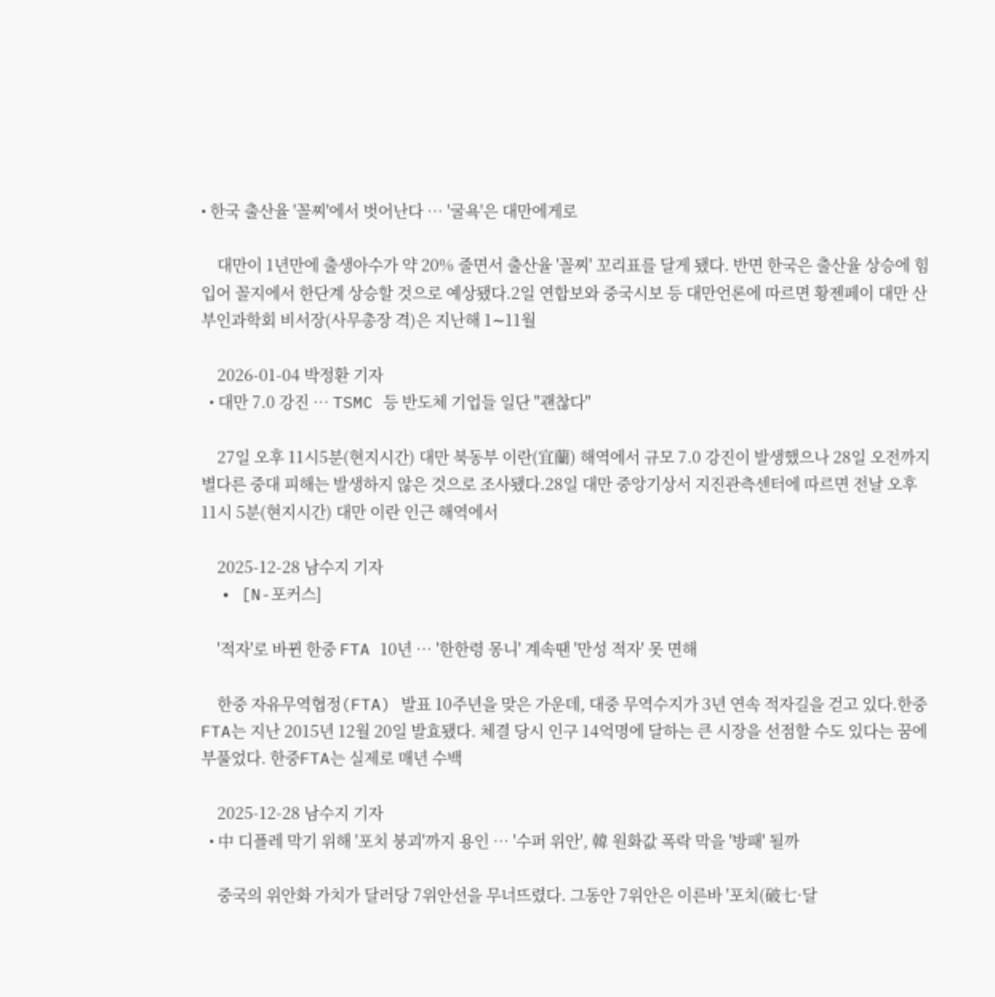• 한국 출산율 '꼴찌'에서 벗어난다 … '굴욕'은 대만에게로

    대만이 1년만에 출생아수가 약 20% 줄면서 출산율 '꼴찌' 꼬리표를 달게 됐다. 반면 한국은 출산율 상승에 힘입어 꼴지에서 한단계 상승할 것으로 예상됐다.2일 연합보와 중국시보 등 대만언론에 따르면 황젠페이 대만 산부인과학회 비서장(사무총장 격)은 지난해 1∼11월

    2026-01-04 박정환 기자
  • 대만 7.0 강진 … TSMC 등 반도체 기업들 일단 "괜찮다"

    27일 오후 11시5분(현지시간) 대만 북동부 이란(宜蘭) 해역에서 규모 7.0 강진이 발생했으나 28일 오전까지 별다른 중대 피해는 발생하지 않은 것으로 조사됐다.28일 대만 중앙기상서 지진관측센터에 따르면 전날 오후 11시 5분(현지시간) 대만 이란 인근 해역에서

    2025-12-28 남수지 기자
  • [N-포커스]

    '적자'로 바뀐 한중 FTA 10년 … '한한령 몽니' 계속땐 '만성 적자' 못 면해

    한중 자유무역협정(FTA) 발표 10주년을 맞은 가운데, 대중 무역수지가 3년 연속 적자길을 걷고 있다.한중 FTA는 지난 2015년 12월 20일 발효됐다. 체결 당시 인구 14억명에 달하는 큰 시장을 선점할 수도 있다는 꿈에 부풀었다. 한중FTA는 실제로 매년 수백

    2025-12-28 남수지 기자
  • 中 디플레 막기 위해 '포치 붕괴'까지 용인 … '수퍼 위안', 韓 원화값 폭락 막을 '방패' 될까

    중국의 위안화 가치가 달러당 7위안선을 무너뜨렸다. 그동안 7위안은 이른바 '포치(破七·달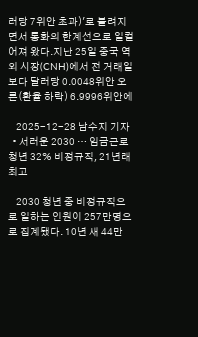러당 7위안 초과)'로 불려지면서 통화의 한계선으로 일컬어져 왔다.지난 25일 중국 역외 시장(CNH)에서 전 거래일보다 달러당 0.0048위안 오른(환율 하락) 6.9996위안에

    2025-12-28 남수지 기자
  • 서러운 2030 … 임금근로 청년 32% 비정규직, 21년래 최고

    2030 청년 중 비정규직으로 일하는 인원이 257만명으로 집계됐다. 10년 새 44만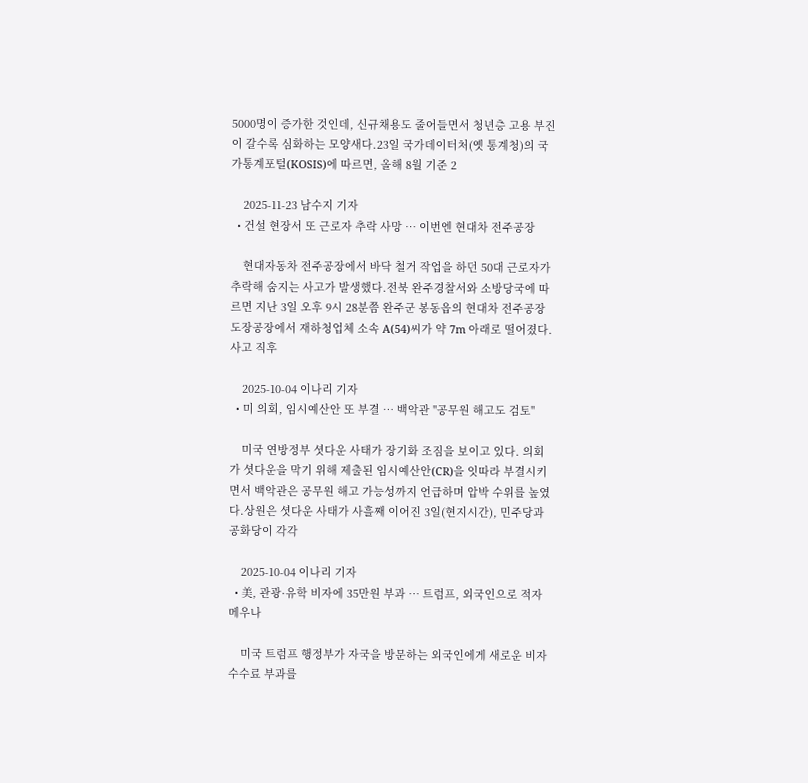5000명이 증가한 것인데, 신규채용도 줄어들면서 청년층 고용 부진이 갈수록 심화하는 모양새다.23일 국가데이터처(옛 통계청)의 국가통계포털(KOSIS)에 따르면, 올해 8월 기준 2

    2025-11-23 남수지 기자
  • 건설 현장서 또 근로자 추락 사망 … 이번엔 현대차 전주공장

    현대자동차 전주공장에서 바닥 철거 작업을 하던 50대 근로자가 추락해 숨지는 사고가 발생했다.전북 완주경찰서와 소방당국에 따르면 지난 3일 오후 9시 28분쯤 완주군 봉동읍의 현대차 전주공장 도장공장에서 재하청업체 소속 A(54)씨가 약 7m 아래로 떨어졌다.사고 직후

    2025-10-04 이나리 기자
  • 미 의회, 임시예산안 또 부결 … 백악관 "공무원 해고도 검토"

    미국 연방정부 셧다운 사태가 장기화 조짐을 보이고 있다. 의회가 셧다운을 막기 위해 제출된 임시예산안(CR)을 잇따라 부결시키면서 백악관은 공무원 해고 가능성까지 언급하며 압박 수위를 높였다.상원은 셧다운 사태가 사흘째 이어진 3일(현지시간), 민주당과 공화당이 각각

    2025-10-04 이나리 기자
  • 美, 관광·유학 비자에 35만원 부과 … 트럼프, 외국인으로 적자 메우나

    미국 트럼프 행정부가 자국을 방문하는 외국인에게 새로운 비자 수수료 부과를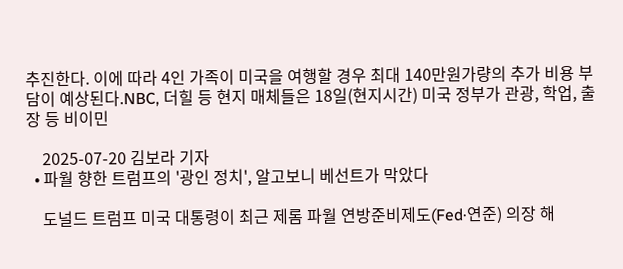추진한다. 이에 따라 4인 가족이 미국을 여행할 경우 최대 140만원가량의 추가 비용 부담이 예상된다.NBC, 더힐 등 현지 매체들은 18일(현지시간) 미국 정부가 관광, 학업, 출장 등 비이민

    2025-07-20 김보라 기자
  • 파월 향한 트럼프의 '광인 정치', 알고보니 베선트가 막았다

    도널드 트럼프 미국 대통령이 최근 제롬 파월 연방준비제도(Fed·연준) 의장 해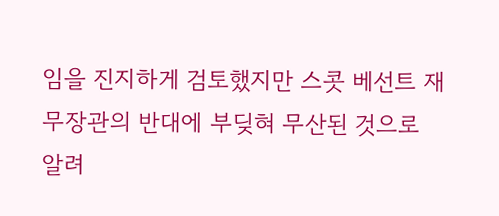임을 진지하게 검토했지만 스콧 베선트 재무장관의 반대에 부딪혀 무산된 것으로 알려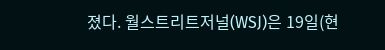졌다. 월스트리트저널(WSJ)은 19일(현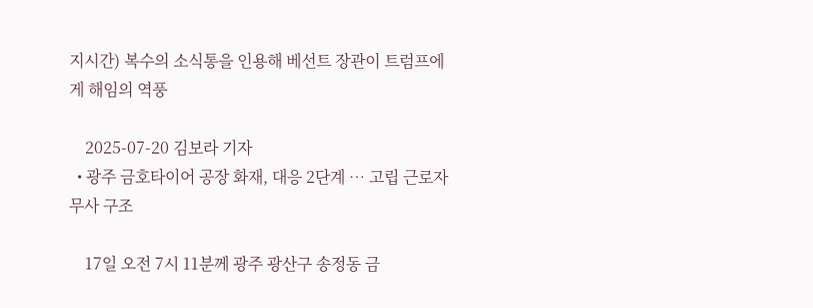지시간) 복수의 소식통을 인용해 베선트 장관이 트럼프에게 해임의 역풍

    2025-07-20 김보라 기자
  • 광주 금호타이어 공장 화재, 대응 2단계 … 고립 근로자 무사 구조

    17일 오전 7시 11분께 광주 광산구 송정동 금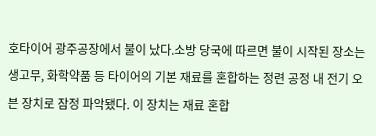호타이어 광주공장에서 불이 났다.소방 당국에 따르면 불이 시작된 장소는 생고무, 화학약품 등 타이어의 기본 재료를 혼합하는 정련 공정 내 전기 오븐 장치로 잠정 파악됐다. 이 장치는 재료 혼합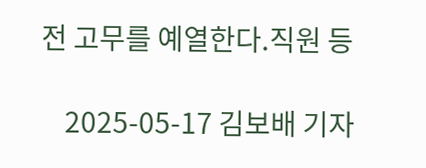전 고무를 예열한다.직원 등

    2025-05-17 김보배 기자